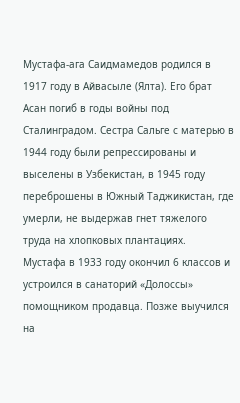Мустафа-ага Саидмамедов родился в 1917 году в Айвасыле (Ялта). Его брат Асан погиб в годы войны под Сталинградом. Сестра Сальге с матерью в 1944 году были репрессированы и выселены в Узбекистан, в 1945 году переброшены в Южный Таджикистан, где умерли, не выдержав гнет тяжелого труда на хлопковых плантациях.
Мустафа в 1933 году окончил 6 классов и устроился в санаторий «Долоссы» помощником продавца. Позже выучился на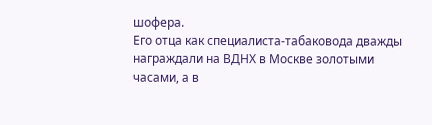шофера.
Его отца как специалиста-табаковода дважды награждали на ВДНХ в Москве золотыми часами, а в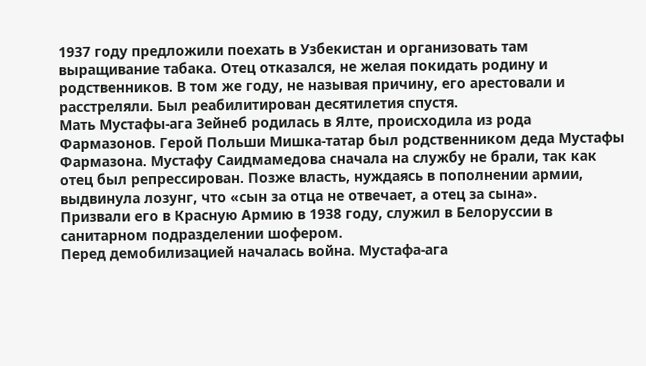1937 году предложили поехать в Узбекистан и организовать там выращивание табака. Отец отказался, не желая покидать родину и родственников. В том же году, не называя причину, его арестовали и расстреляли. Был реабилитирован десятилетия спустя.
Мать Мустафы-ага Зейнеб родилась в Ялте, происходила из рода Фармазонов. Герой Польши Мишка-татар был родственником деда Мустафы Фармазона. Мустафу Саидмамедова сначала на службу не брали, так как отец был репрессирован. Позже власть, нуждаясь в пополнении армии, выдвинула лозунг, что «сын за отца не отвечает, а отец за сына».
Призвали его в Красную Армию в 1938 году, служил в Белоруссии в санитарном подразделении шофером.
Перед демобилизацией началась война. Мустафа-ага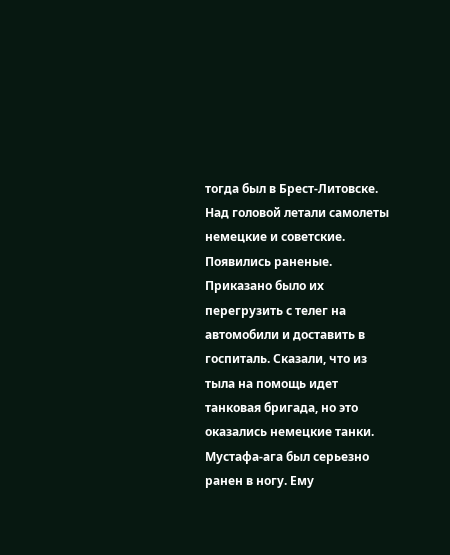тогда был в Брест-Литовске. Над головой летали самолеты немецкие и советские. Появились раненые. Приказано было их перегрузить с телег на автомобили и доставить в госпиталь. Сказали, что из тыла на помощь идет танковая бригада, но это оказались немецкие танки. Мустафа-ага был серьезно ранен в ногу. Ему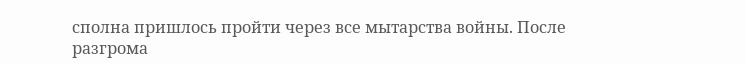сполна пришлось пройти через все мытарства войны. После разгрома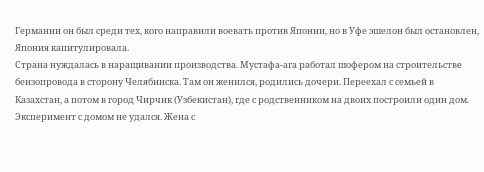Германии он был среди тех, кого направили воевать против Японии, но в Уфе эшелон был остановлен, Япония капитулировала.
Страна нуждалась в наращивании производства. Мустафа-ага работал шофером на строительстве бензопровода в сторону Челябинска. Там он женился, родились дочери. Переехал с семьей в Казахстан, а потом в город Чирчик (Узбекистан), где с родственником на двоих построили один дом.
Эксперимент с домом не удался. Жена с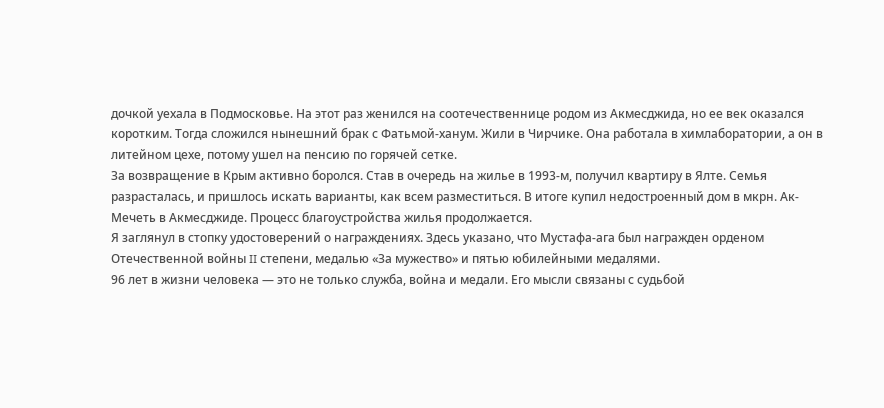дочкой уехала в Подмосковье. На этот раз женился на соотечественнице родом из Акмесджида, но ее век оказался коротким. Тогда сложился нынешний брак с Фатьмой-ханум. Жили в Чирчике. Она работала в химлаборатории, а он в литейном цехе, потому ушел на пенсию по горячей сетке.
За возвращение в Крым активно боролся. Став в очередь на жилье в 1993-м, получил квартиру в Ялте. Семья разрасталась, и пришлось искать варианты, как всем разместиться. В итоге купил недостроенный дом в мкрн. Ак-Мечеть в Акмесджиде. Процесс благоустройства жилья продолжается.
Я заглянул в стопку удостоверений о награждениях. Здесь указано, что Мустафа-ага был награжден орденом Отечественной войны II степени, медалью «За мужество» и пятью юбилейными медалями.
96 лет в жизни человека — это не только служба, война и медали. Его мысли связаны с судьбой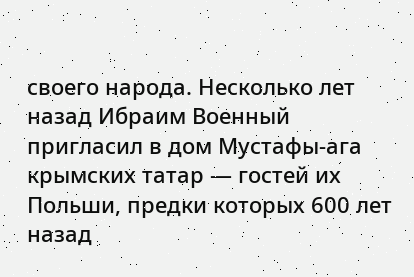своего народа. Несколько лет назад Ибраим Военный пригласил в дом Мустафы-ага крымских татар — гостей их Польши, предки которых 600 лет назад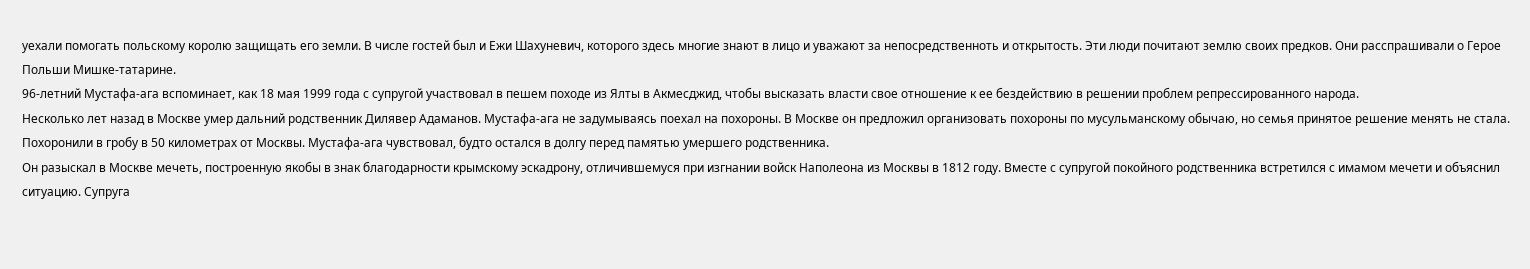уехали помогать польскому королю защищать его земли. В числе гостей был и Ежи Шахуневич, которого здесь многие знают в лицо и уважают за непосредственноть и открытость. Эти люди почитают землю своих предков. Они расспрашивали о Герое Польши Мишке-татарине.
96-летний Мустафа-ага вспоминает, как 18 мая 1999 года с супругой участвовал в пешем походе из Ялты в Акмесджид, чтобы высказать власти свое отношение к ее бездействию в решении проблем репрессированного народа.
Несколько лет назад в Москве умер дальний родственник Дилявер Адаманов. Мустафа-ага не задумываясь поехал на похороны. В Москве он предложил организовать похороны по мусульманскому обычаю, но семья принятое решение менять не стала. Похоронили в гробу в 50 километрах от Москвы. Мустафа-ага чувствовал, будто остался в долгу перед памятью умершего родственника.
Он разыскал в Москве мечеть, построенную якобы в знак благодарности крымскому эскадрону, отличившемуся при изгнании войск Наполеона из Москвы в 1812 году. Вместе с супругой покойного родственника встретился с имамом мечети и объяснил ситуацию. Супруга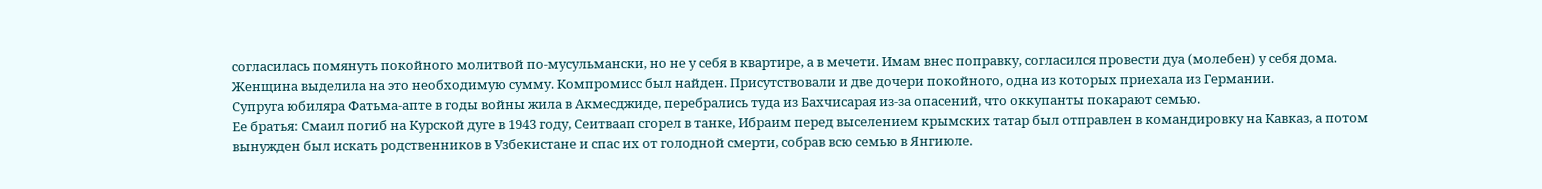согласилась помянуть покойного молитвой по-мусульмански, но не у себя в квартире, а в мечети. Имам внес поправку, согласился провести дуа (молебен) у себя дома. Женщина выделила на это необходимую сумму. Компромисс был найден. Присутствовали и две дочери покойного, одна из которых приехала из Германии.
Супруга юбиляра Фатьма-апте в годы войны жила в Акмесджиде, перебрались туда из Бахчисарая из-за опасений, что оккупанты покарают семью.
Ее братья: Смаил погиб на Курской дуге в 1943 году, Сеитваап сгорел в танке, Ибраим перед выселением крымских татар был отправлен в командировку на Кавказ, а потом вынужден был искать родственников в Узбекистане и спас их от голодной смерти, собрав всю семью в Янгиюле.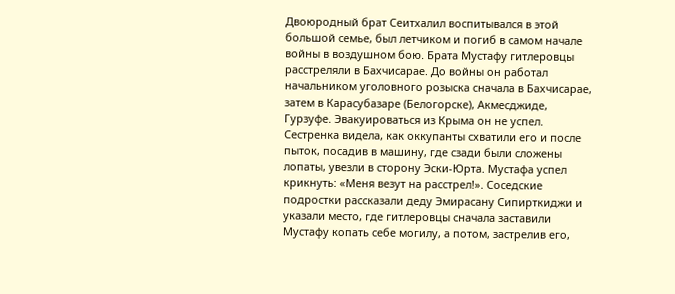Двоюродный брат Сеитхалил воспитывался в этой большой семье, был летчиком и погиб в самом начале войны в воздушном бою. Брата Мустафу гитлеровцы расстреляли в Бахчисарае. До войны он работал начальником уголовного розыска сначала в Бахчисарае, затем в Карасубазаре (Белогорске), Акмесджиде, Гурзуфе. Эвакуироваться из Крыма он не успел.
Сестренка видела, как оккупанты схватили его и после пыток, посадив в машину, где сзади были сложены лопаты, увезли в сторону Эски-Юрта. Мустафа успел крикнуть: «Меня везут на расстрел!». Соседские подростки рассказали деду Эмирасану Сипирткиджи и указали место, где гитлеровцы сначала заставили Мустафу копать себе могилу, а потом, застрелив его,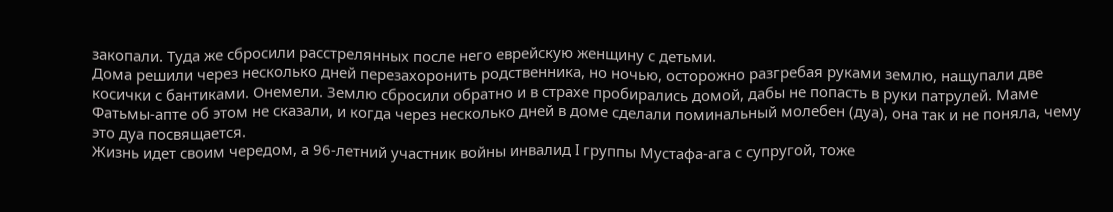закопали. Туда же сбросили расстрелянных после него еврейскую женщину с детьми.
Дома решили через несколько дней перезахоронить родственника, но ночью, осторожно разгребая руками землю, нащупали две косички с бантиками. Онемели. Землю сбросили обратно и в страхе пробирались домой, дабы не попасть в руки патрулей. Маме Фатьмы-апте об этом не сказали, и когда через несколько дней в доме сделали поминальный молебен (дуа), она так и не поняла, чему это дуа посвящается.
Жизнь идет своим чередом, а 96-летний участник войны инвалид I группы Мустафа-ага с супругой, тоже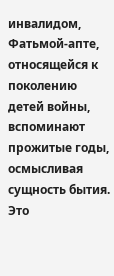инвалидом, Фатьмой-апте, относящейся к поколению детей войны, вспоминают прожитые годы, осмысливая сущность бытия.
Это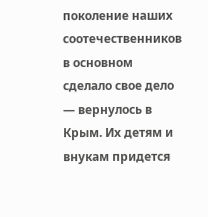поколение наших соотечественников в основном сделало свое дело — вернулось в Крым. Их детям и внукам придется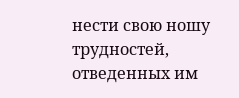нести свою ношу трудностей, отведенных им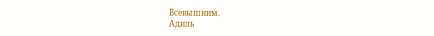Всевышним.
Адиль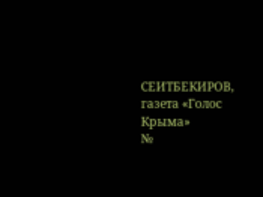СЕИТБЕКИРОВ,
газета «Голос Крыма»
№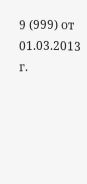9 (999) от 01.03.2013 г.